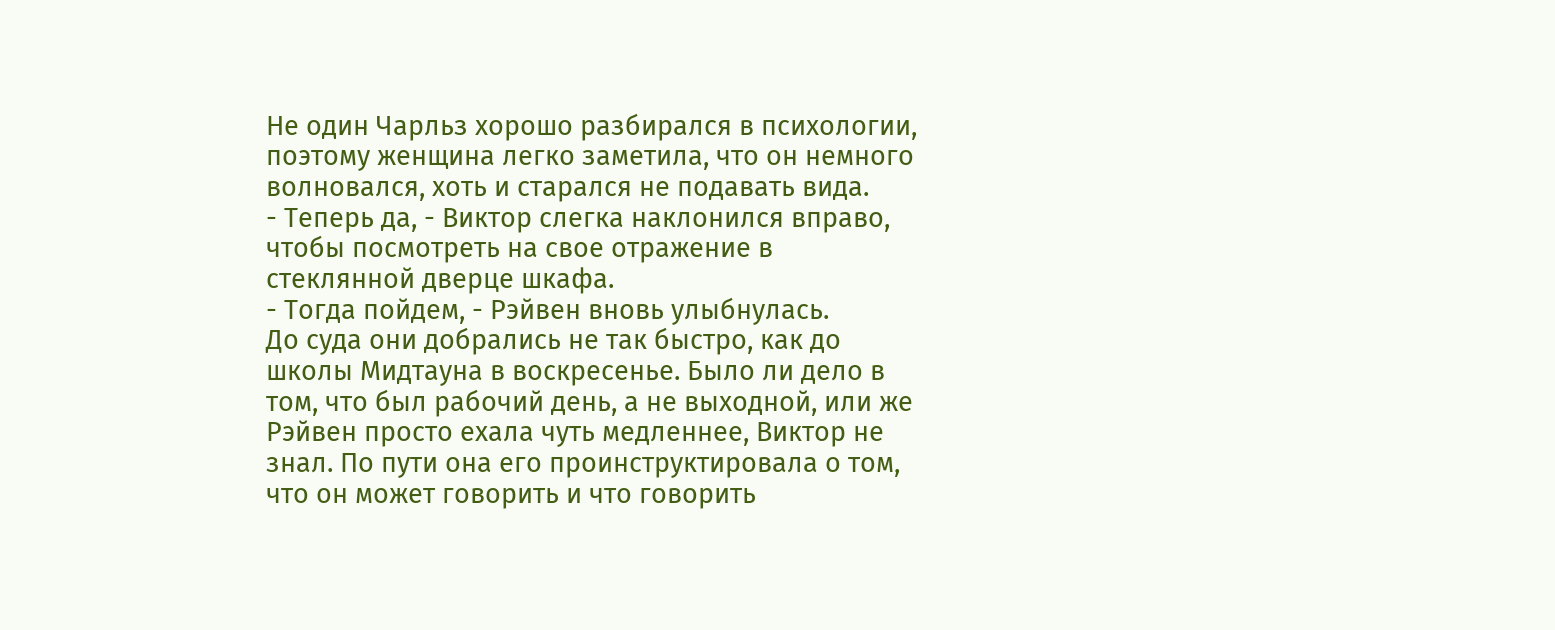Не один Чарльз хорошо разбирался в психологии, поэтому женщина легко заметила, что он немного волновался, хоть и старался не подавать вида.
- Теперь да, - Виктор слегка наклонился вправо, чтобы посмотреть на свое отражение в стеклянной дверце шкафа.
- Тогда пойдем, - Рэйвен вновь улыбнулась.
До суда они добрались не так быстро, как до школы Мидтауна в воскресенье. Было ли дело в том, что был рабочий день, а не выходной, или же Рэйвен просто ехала чуть медленнее, Виктор не знал. По пути она его проинструктировала о том, что он может говорить и что говорить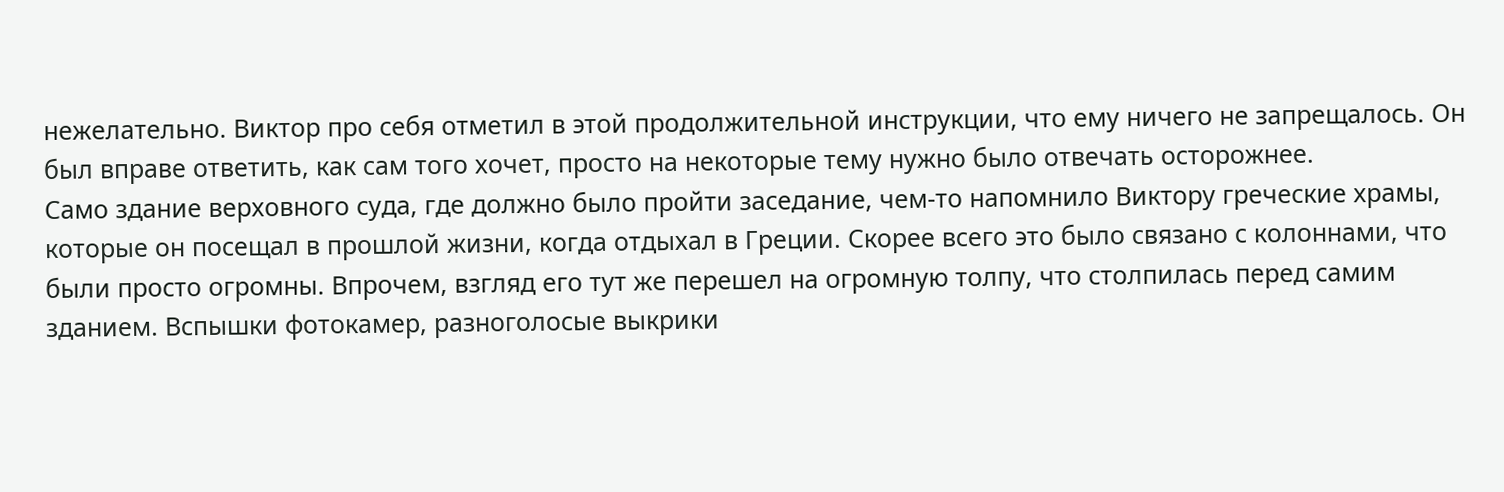нежелательно. Виктор про себя отметил в этой продолжительной инструкции, что ему ничего не запрещалось. Он был вправе ответить, как сам того хочет, просто на некоторые тему нужно было отвечать осторожнее.
Само здание верховного суда, где должно было пройти заседание, чем-то напомнило Виктору греческие храмы, которые он посещал в прошлой жизни, когда отдыхал в Греции. Скорее всего это было связано с колоннами, что были просто огромны. Впрочем, взгляд его тут же перешел на огромную толпу, что столпилась перед самим зданием. Вспышки фотокамер, разноголосые выкрики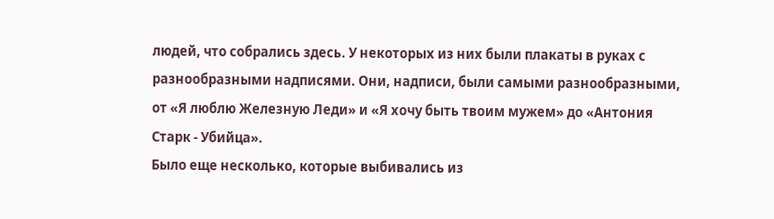людей, что собрались здесь. У некоторых из них были плакаты в руках с разнообразными надписями. Они, надписи, были самыми разнообразными, от «Я люблю Железную Леди» и «Я хочу быть твоим мужем» до «Антония Старк - Убийца».
Было еще несколько, которые выбивались из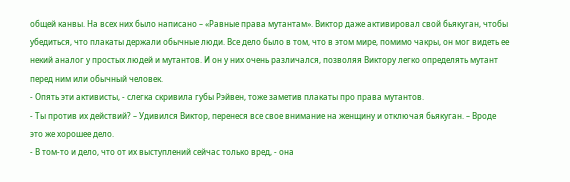общей канвы. На всех них было написано – «Равные права мутантам». Виктор даже активировал свой бьякуган, чтобы убедиться, что плакаты держали обычные люди. Все дело было в том, что в этом мире, помимо чакры, он мог видеть ее некий аналог у простых людей и мутантов. И он у них очень различался, позволяя Виктору легко определять мутант перед ним или обычный человек.
- Опять эти активисты, - слегка скривила губы Рэйвен, тоже заметив плакаты про права мутантов.
- Ты против их действий? – Удивился Виктор, перенеся все свое внимание на женщину и отключая бьякуган. – Вроде это же хорошее дело.
- В том-то и дело, что от их выступлений сейчас только вред, - она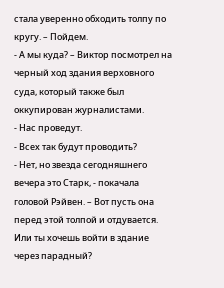стала уверенно обходить толпу по кругу. – Пойдем.
- А мы куда? – Виктор посмотрел на черный ход здания верховного суда, который также был оккупирован журналистами.
- Нас проведут.
- Всех так будут проводить?
- Нет, но звезда сегодняшнего вечера это Старк, - покачала головой Рэйвен. – Вот пусть она перед этой толпой и отдувается. Или ты хочешь войти в здание через парадный?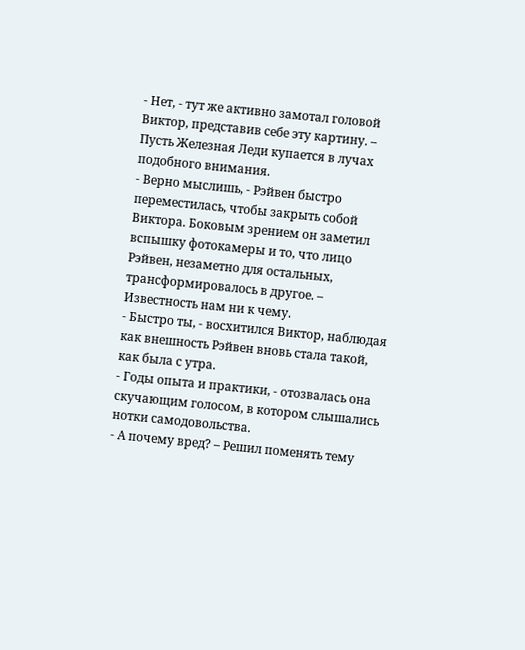- Нет, - тут же активно замотал головой Виктор, представив себе эту картину. – Пусть Железная Леди купается в лучах подобного внимания.
- Верно мыслишь, - Рэйвен быстро переместилась, чтобы закрыть собой Виктора. Боковым зрением он заметил вспышку фотокамеры и то, что лицо Рэйвен, незаметно для остальных, трансформировалось в другое. – Известность нам ни к чему.
- Быстро ты, - восхитился Виктор, наблюдая как внешность Рэйвен вновь стала такой, как была с утра.
- Годы опыта и практики, - отозвалась она скучающим голосом, в котором слышались нотки самодовольства.
- А почему вред? – Решил поменять тему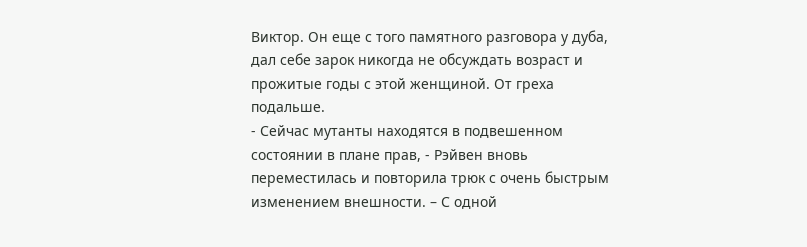Виктор. Он еще с того памятного разговора у дуба, дал себе зарок никогда не обсуждать возраст и прожитые годы с этой женщиной. От греха подальше.
- Сейчас мутанты находятся в подвешенном состоянии в плане прав, - Рэйвен вновь переместилась и повторила трюк с очень быстрым изменением внешности. – С одной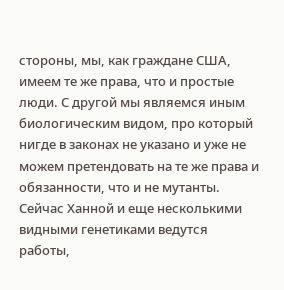стороны, мы, как граждане США, имеем те же права, что и простые люди. С другой мы являемся иным биологическим видом, про который нигде в законах не указано и уже не можем претендовать на те же права и обязанности, что и не мутанты. Сейчас Ханной и еще несколькими видными генетиками ведутся работы,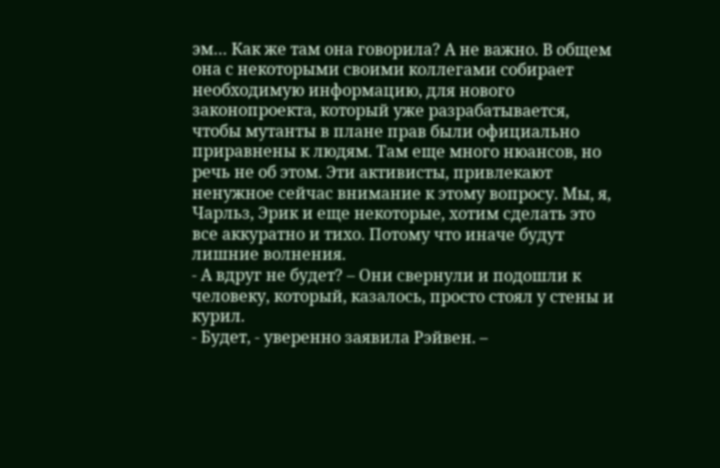эм… Как же там она говорила? А не важно. В общем она с некоторыми своими коллегами собирает необходимую информацию, для нового законопроекта, который уже разрабатывается, чтобы мутанты в плане прав были официально приравнены к людям. Там еще много нюансов, но речь не об этом. Эти активисты, привлекают ненужное сейчас внимание к этому вопросу. Мы, я, Чарльз, Эрик и еще некоторые, хотим сделать это все аккуратно и тихо. Потому что иначе будут лишние волнения.
- А вдруг не будет? – Они свернули и подошли к человеку, который, казалось, просто стоял у стены и курил.
- Будет, - уверенно заявила Рэйвен. –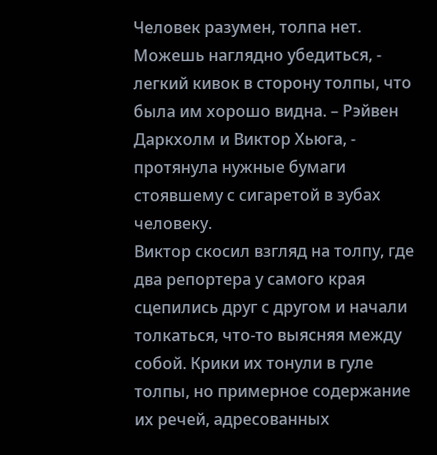Человек разумен, толпа нет. Можешь наглядно убедиться, - легкий кивок в сторону толпы, что была им хорошо видна. – Рэйвен Даркхолм и Виктор Хьюга, - протянула нужные бумаги стоявшему с сигаретой в зубах человеку.
Виктор скосил взгляд на толпу, где два репортера у самого края сцепились друг с другом и начали толкаться, что-то выясняя между собой. Крики их тонули в гуле толпы, но примерное содержание их речей, адресованных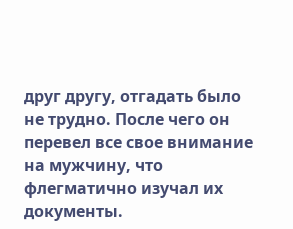друг другу, отгадать было не трудно. После чего он перевел все свое внимание на мужчину, что флегматично изучал их документы.